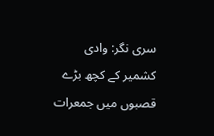سری نگر: وادی کشمیر کے کچھ بڑے قصبوں میں جمعرات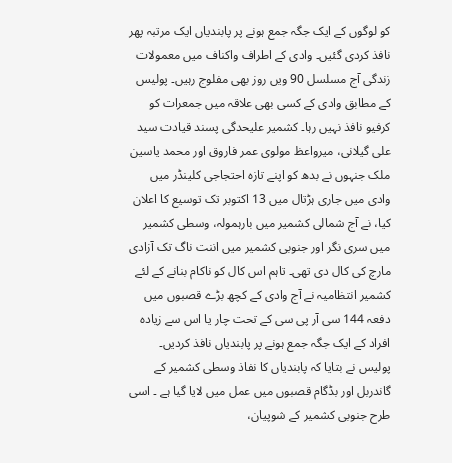کو لوگوں کے ایک جگہ جمع ہونے پر پابندیاں ایک مرتبہ پھر نافذ کردی گئیں۔ وادی کے اطراف واکناف میں معمولات زندگی آج مسلسل 90 ویں روز بھی مفلوج رہیں۔ پولیس کے مطابق وادی کے کسی بھی علاقہ میں جمعرات کو کرفیو نافذ نہیں رہا۔ کشمیر علیحدگی پسند قیادت سید علی گیلانی، میرواعظ مولوی عمر فاروق اور محمد یاسین ملک جنہوں نے بدھ کو اپنے تازہ احتجاجی کلینڈر میں وادی میں جاری ہڑتال میں 13 اکتوبر تک توسیع کا اعلان کیا، نے آج شمالی کشمیر میں بارہمولہ، وسطی کشمیر میں سری نگر اور جنوبی کشمیر میں اننت ناگ تک آزادی مارچ کی کال دی تھی۔ تاہم اس کال کو ناکام بنانے کے لئے کشمیر انتظامیہ نے آج وادی کے کچھ بڑے قصبوں میں دفعہ 144 سی آر پی سی کے تحت چار یا اس سے زیادہ افراد کے ایک جگہ جمع ہونے پر پابندیاں نافذ کردیں۔ پولیس نے بتایا کہ پابندیاں کا نفاذ وسطی کشمیر کے گاندربل اور بڈگام قصبوں میں عمل میں لایا گیا ہے ۔ اسی طرح جنوبی کشمیر کے شوپیان،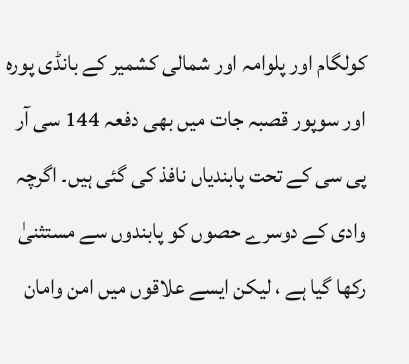کولگام اور پلوامہ اور شمالی کشمیر کے بانڈی پورہ اور سوپور قصبہ جات میں بھی دفعہ 144 سی آر پی سی کے تحت پابندیاں نافذ کی گئی ہیں۔ اگرچہ وادی کے دوسرے حصوں کو پابندوں سے مستثنیٰ رکھا گیا ہے ، لیکن ایسے علاقوں میں امن وامان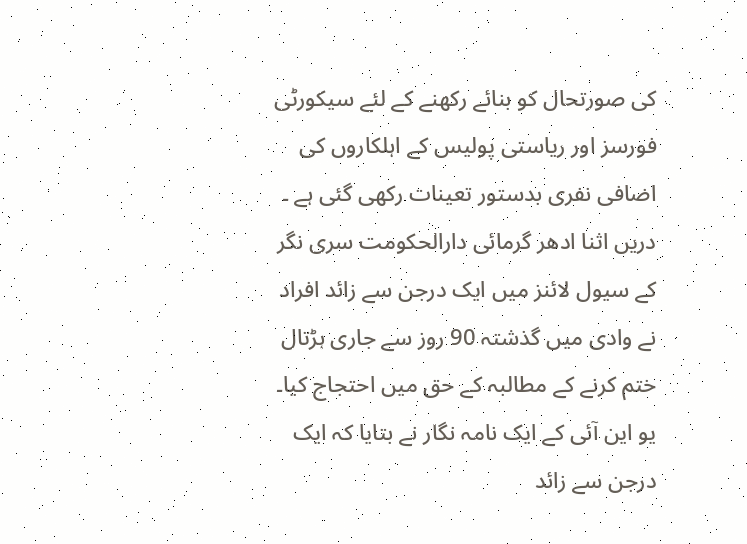کی صورتحال کو بنائے رکھنے کے لئے سیکورٹی فورسز اور ریاستی پولیس کے اہلکاروں کی اضافی نفری بدستور تعینات رکھی گئی ہے ۔ دریں اثنا ادھر گرمائی دارالحکومت سری نگر کے سیول لائنز میں ایک درجن سے زائد افراد نے وادی میں گذشتہ 90 روز سے جاری ہڑتال ختم کرنے کے مطالبہ کے حق میں احتجاج کیا۔ یو این آئی کے ایک نامہ نگار نے بتایا کہ ایک درجن سے زائد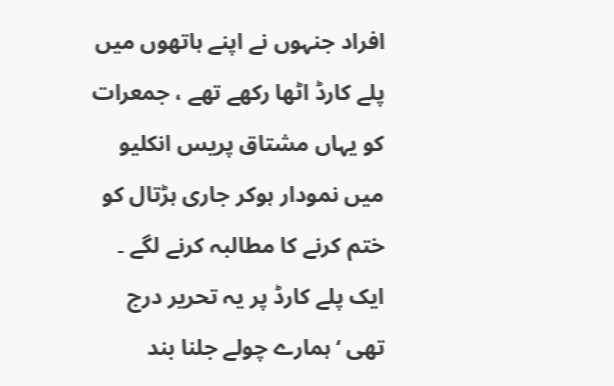افراد جنہوں نے اپنے ہاتھوں میں پلے کارڈ اٹھا رکھے تھے ، جمعرات کو یہاں مشتاق پریس انکلیو میں نمودار ہوکر جاری ہڑتال کو ختم کرنے کا مطالبہ کرنے لگے ۔ ایک پلے کارڈ پر یہ تحریر درج تھی ‘ہمارے چولے جلنا بند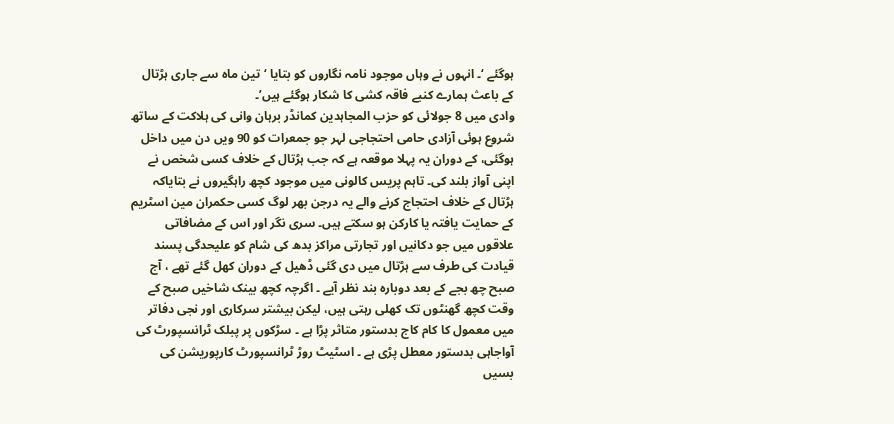ہوگئے ‘۔ انہوں نے وہاں موجود نامہ نگاروں کو بتایا ‘تین ماہ سے جاری ہڑتال کے باعث ہمارے کنبے فاقہ کشی کا شکار ہوگئے ہیں’۔
وادی میں 8 جولائی کو حزب المجاہدین کمانڈر برہان وانی کی ہلاکت کے ساتھ شروع ہوئی آزادی حامی احتجاجی لہر جو جمعرات کو 90 ویں دن میں داخل ہوگئی، کے دوران یہ پہلا موقعہ ہے کہ جب ہڑتال کے خلاف کسی شخص نے اپنی آواز بلند کی۔ تاہم پریس کالونی میں موجود کچھ راہگیروں نے بتایاکہ ہڑتال کے خلاف احتجاج کرنے والے یہ درجن بھر لوگ کسی حکمران مین اسٹریم کے حمایت یافتہ یا کارکن ہو سکتے ہیں۔ سری نگر اور اس کے مضافاتی علاقوں میں جو دکانیں اور تجارتی مراکز بدھ کی شام کو علیحدگی پسند قیادت کی طرف سے ہڑتال میں دی گئی ڈھیل کے دوران کھل گئے تھے ، آج صبح چھ بجے کے بعد دوبارہ بند نظر آیے ۔ اگرچہ کچھ بینک شاخیں صبح کے وقت کچھ گھنٹوں تک کھلی رہتی ہیں، لیکن بیشتر سرکاری اور نجی دفاتر میں معمول کا کام کاج بدستور متاثر پڑا ہے ۔ سڑکوں پر پبلک ٹرانسپورٹ کی آواجاہی بدستور معطل پڑی ہے ۔ اسٹیٹ روڑ ٹرانسپورٹ کارپوریشن کی بسیں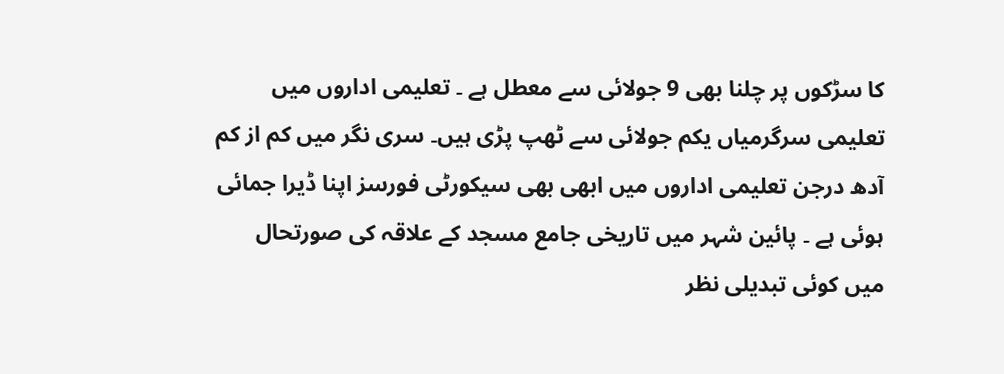کا سڑکوں پر چلنا بھی 9 جولائی سے معطل ہے ۔ تعلیمی اداروں میں تعلیمی سرگرمیاں یکم جولائی سے ٹھپ پڑی ہیں۔ سری نگر میں کم از کم آدھ درجن تعلیمی اداروں میں ابھی بھی سیکورٹی فورسز اپنا ڈیرا جمائی ہوئی ہے ۔ پائین شہر میں تاریخی جامع مسجد کے علاقہ کی صورتحال میں کوئی تبدیلی نظر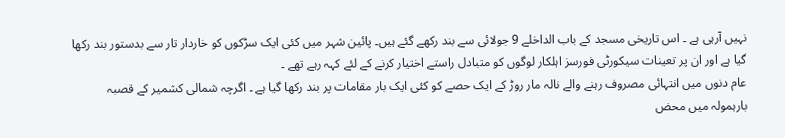نہیں آرہی ہے ۔ اس تاریخی مسجد کے باب الداخلے 9 جولائی سے بند رکھے گئے ہیں۔ پائین شہر میں کئی ایک سڑکوں کو خاردار تار سے بدستور بند رکھا گیا ہے اور ان پر تعینات سیکورٹی فورسز اہلکار لوگوں کو متبادل راستے اختیار کرنے کے لئے کہہ رہے تھے ۔
عام دنوں میں انتہائی مصروف رہنے والے نالہ مار روڑ کے ایک حصے کو کئی ایک بار مقامات پر بند رکھا گیا ہے ۔ اگرچہ شمالی کشمیر کے قصبہ بارہمولہ میں محض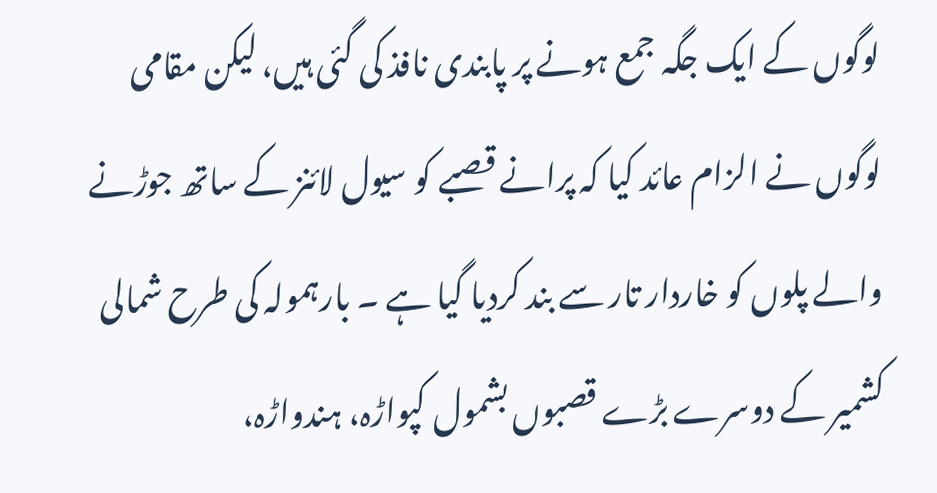لوگوں کے ایک جگہ جمع ہونے پر پابندی نافذ کی گئی ہیں، لیکن مقامی لوگوں نے الزام عائد کیا کہ پرانے قصبے کو سیول لائنز کے ساتھ جوڑنے والے پلوں کو خاردار تار سے بند کردیا گیا ہے ۔ بارہمولہ کی طرح شمالی کشمیر کے دوسرے بڑے قصبوں بشمول کپواڑہ، ہندواڑہ،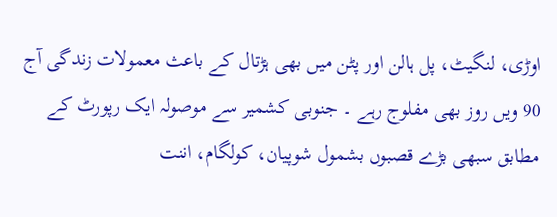اوڑی، لنگیٹ، پل ہالن اور پٹن میں بھی ہڑتال کے باعث معمولات زندگی آج 90 ویں روز بھی مفلوج رہے ۔ جنوبی کشمیر سے موصولہ ایک رپورٹ کے مطابق سبھی بڑے قصبوں بشمول شوپیان، کولگام، اننت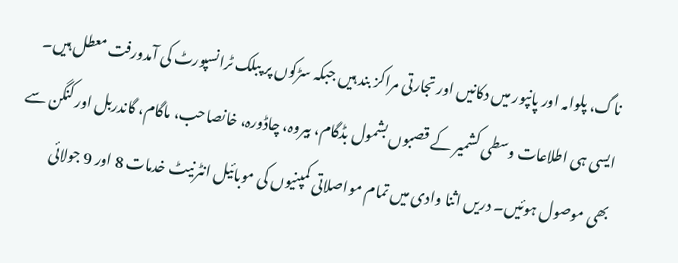ناگ، پلوامہ اور پانپور میں دکانیں اور تجارتی مراکز بند ہیں جبکہ سڑکوں پر پبلک ٹرانسپورٹ کی آمدورفت معطل ہیں۔ ایسی ہی اطلاعات وسطی کشمیر کے قصبوں بشمول بڈگام، بیروہ، چاڈورہ، خانصاحب، ماگام، گاندربل اور کنگن سے بھی موصول ہوئیں۔ دریں اثنا وادی میں تمام مواصلاتی کمپنیوں کی موبائیل انٹرنیٹ خدمات 8 اور 9 جولائی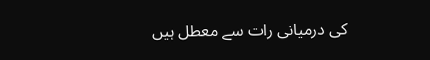کی درمیانی رات سے معطل ہیں